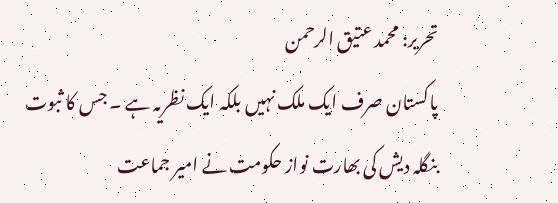تحریر: محمد عتیق الرحمن
پاکستان صرف ایک ملک نہیں بلکہ ایک نظریہ ہے ۔ جس کا ثبوت بنگلہ دیش کی بھارت نواز حکومت نے امیر جماعت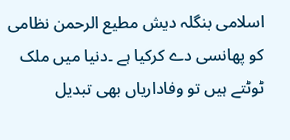اسلامی بنگلہ دیش مطیع الرحمن نظامی کو پھانسی دے کرکیا ہے ۔دنیا میں ملک ٹوٹتے ہیں تو وفاداریاں بھی تبدیل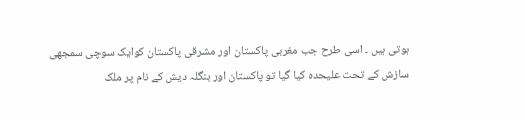ہوتی ہیں ۔ اسی طرح جب مغربی پاکستان اور مشرقی پاکستان کوایک سوچی سمجھی سازش کے تحت علیحدہ کیا گیا تو پاکستان اور بنگلہ دیش کے نام پر ملک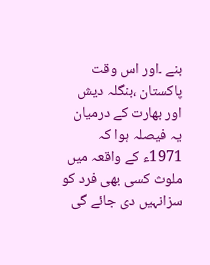بنے ۔اور اس وقت پاکستان ،بنگلہ دیش اور بھارت کے درمیان یہ فیصلہ ہوا کہ 1971ء کے واقعہ میں ملوث کسی بھی فرد کو سزانہیں دی جائے گی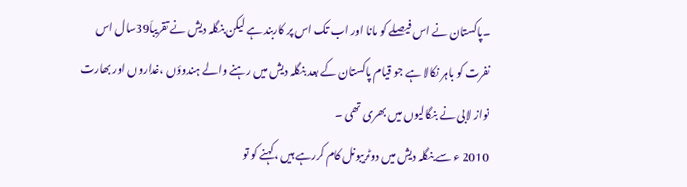۔پاکستان نے اس فیصلے کو مانا اور اب تک اس پر کاربند ہے لیکن بنگلہ دیش نے تقریباَ39سال اس نفرت کو باہر نکالا ہے جو قیام پاکستان کے بعد بنگلہ دیش میں رہنے والے ہندوؤں ،غداروں اور بھارت نواز لابی نے بنگالیوں میں بھری تھی ۔
2010 ء سے بنگلہ دیش میں دوٹریبونل کام کررہے ہیں ،کہنے کو تو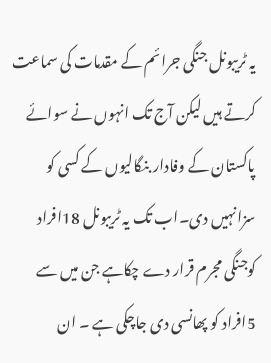یہ ٹریبونل جنگی جرائم کے مقدمات کی سماعت کرتے ہیں لیکن آج تک انہوں نے سوائے پاکستان کے وفادار بنگالیوں کے کسی کو سزانہیں دی۔اب تک یہ ٹریبونل 18افراد کوجنگی مجرم قرار دے چکاہے جن میں سے 5افراد کو پھانسی دی جاچکی ہے ۔ ان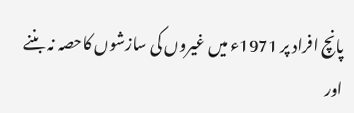پانچ افراد پر 1971ء میں غیروں کی سازشوں کاحصہ نہ بننے اور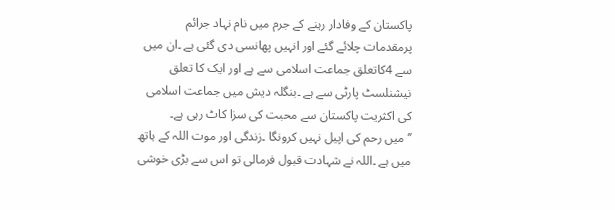پاکستان کے وفادار رہنے کے جرم میں نام نہاد جرائم پرمقدمات چلائے گئے اور انہیں پھانسی دی گئی ہے ۔ان میں سے 4کاتعلق جماعت اسلامی سے ہے اور ایک کا تعلق نیشنلسٹ پارٹی سے ہے ۔بنگلہ دیش میں جماعت اسلامی کی اکثریت پاکستان سے محبت کی سزا کاٹ رہی ہے۔
’’میں رحم کی اپیل نہیں کرونگا ۔زندگی اور موت اللہ کے ہاتھ میں ہے ۔اللہ نے شہادت قبول فرمالی تو اس سے بڑی خوشی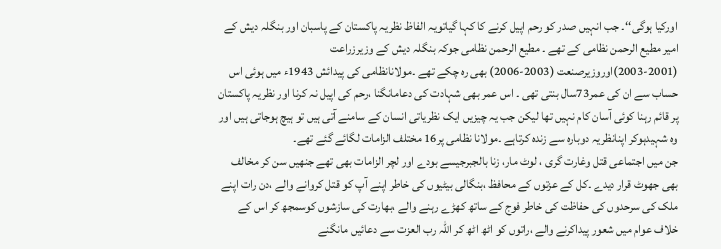اورکیا ہوگی‘‘۔ جب انہیں صدر کو رحم اپیل کرنے کا کہا گیاتویہ الفاظ نظریہ پاکستان کے پاسبان اور بنگلہ دیش کے امیر مطیع الرحمن نظامی کے تھے ۔ مطیع الرحمن نظامی جوکہ بنگلہ دیش کے وزیرزراعت (2001-2003)اوروزیرصنعت (2003-2006) بھی رہ چکے تھے ۔مولانانظامی کی پیدائش 1943ء میں ہوئی اس حساب سے ان کی عمر73سال بنتی تھی ۔ اس عمر بھی شہادت کی دعامانگنا ،رحم کی اپیل نہ کرنا اور نظریہ پاکستان پر قائم رہنا کوئی آسان کام نہیں تھا لیکن جب یہ چیزیں ایک نظریاتی انسان کے سامنے آتی ہیں تو ہیچ ہوجاتی ہیں اور وہ شہیدہوکر اپنانظریہ دوبارہ سے زندہ کرتاہے ۔مولانا نظامی پر16 مختلف الزامات لگائے گئے تھے۔
جن میں اجتماعی قتل وغارت گری ، لوٹ مار، زنا بالجبرجیسے بودے اور لچر الزامات بھی تھے جنھیں سن کر مخالف بھی جھوٹ قرار دیدے ۔کل کے عزتوں کے محافظ ،بنگالی بیٹیوں کی خاطر اپنے آپ کو قتل کروانے والے ،دن رات اپنے ملک کی سرحدوں کی حفاظت کی خاطر فوج کے ساتھ کھڑے رہنے والے ،بھارت کی سازشوں کوسمجھ کر اس کے خلاف عوام میں شعور پیداکرنے والے ،راتوں کو اٹھ اٹھ کر اللہ رب العزت سے دعائیں مانگنے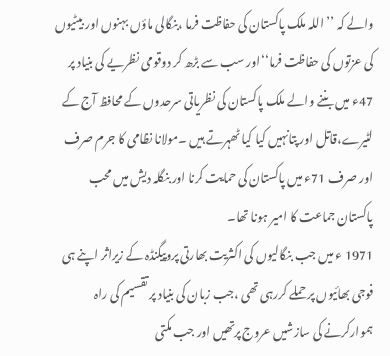والے کہ ’’اللہ ملک پاکستان کی حفاظت فرما ،بنگالی ماؤں بہنوں اور بیٹیوں کی عزتوں کی حفاظت فرما‘‘اور سب سے بڑھ کر دوقومی نظریے کی بنیاد پر 47ء میں بننے والے ملک پاکستان کی نظریاتی سرحدوں کے محافظ آج کے لٹیرے،قاتل اور پتانہیں کیا کیا ٹھہرتے ہیں ۔مولانا نظامی کا جرم صرف اور صرف 71ء میں پاکستان کی حمایت کرنا اور بنگلہ دیش میں محب پاکستان جماعت کا امیر ہونا تھا۔
1971 ء میں جب بنگالیوں کی اکثریت بھارتی پروپیگنڈہ کے زیراثر اپنے ہی فوجی بھائیوں پر حملے کررہی تھی ،جب زبان کی بنیاد پر تقسیم کی راہ ہموارکرنے کی سازشیں عروج پرتھیں اور جب مکتی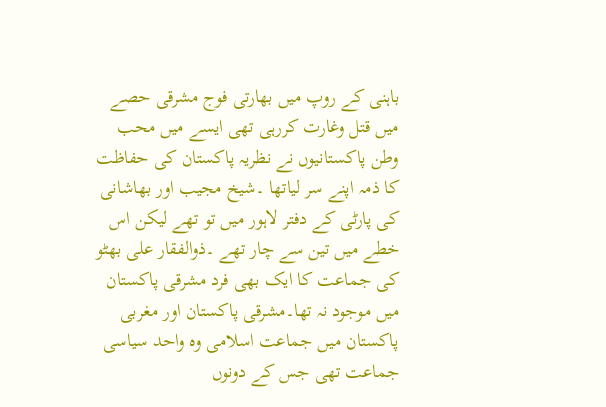باہنی کے روپ میں بھارتی فوج مشرقی حصے میں قتل وغارت کررہی تھی ایسے میں محب وطن پاکستانیوں نے نظریہ پاکستان کی حفاظت کا ذمہ اپنے سر لیاتھا ۔شیخ مجیب اور بھاشانی کی پارٹی کے دفتر لاہور میں تو تھے لیکن اس خطے میں تین سے چار تھے ۔ذوالفقار علی بھٹو کی جماعت کا ایک بھی فرد مشرقی پاکستان میں موجود نہ تھا۔مشرقی پاکستان اور مغربی پاکستان میں جماعت اسلامی وہ واحد سیاسی جماعت تھی جس کے دونوں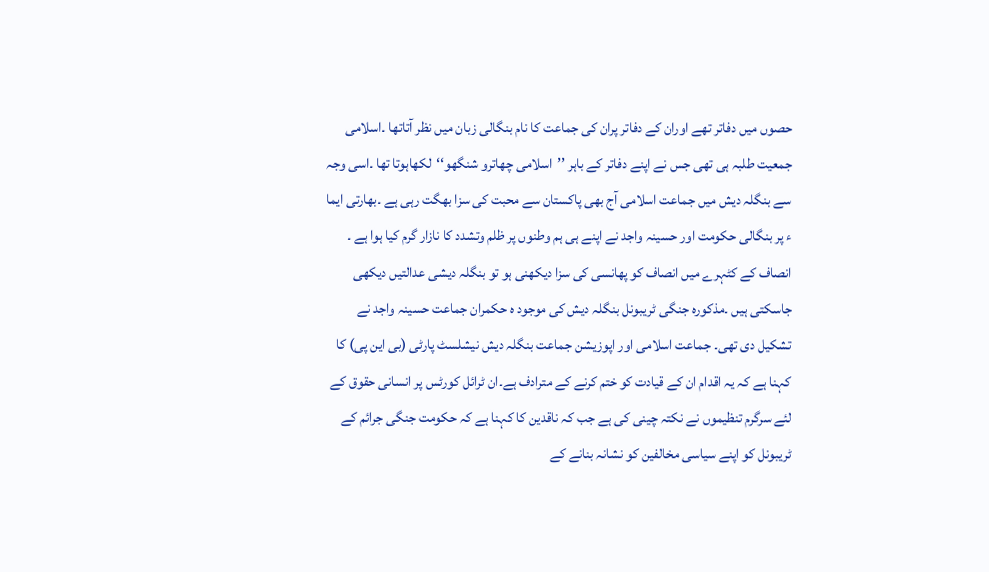حصوں میں دفاتر تھے اوران کے دفاتر پران کی جماعت کا نام بنگالی زبان میں نظر آتاتھا ۔اسلامی جمعیت طلبہ ہی تھی جس نے اپنے دفاتر کے باہر ’’اسلامی چھاترو شنگھو‘‘لکھاہوتا تھا ۔اسی وجہ سے بنگلہ دیش میں جماعت اسلامی آج بھی پاکستان سے محبت کی سزا بھگت رہی ہے ۔بھارتی ایما ء پر بنگالی حکومت اور حسینہ واجد نے اپنے ہی ہم وطنوں پر ظلم وتشدد کا نازار گرم کیا ہوا ہے ۔
انصاف کے کٹہرے میں انصاف کو پھانسی کی سزا دیکھنی ہو تو بنگلہ دیشی عدالتیں دیکھی جاسکتی ہیں ۔مذکورہ جنگی ٹریبونل بنگلہ دیش کی موجود ہ حکمران جماعت حسینہ واجد نے تشکیل دی تھی۔ جماعت اسلامی اور اپوزیشن جماعت بنگلہ دیش نیشلسٹ پارٹی (بی این پی) کا کہنا ہے کہ یہ اقدام ان کے قیادت کو ختم کرنے کے مترادف ہے۔ان ٹرائل کورٹس پر انسانی حقوق کے لئے سرگرم تنظیموں نے نکتہ چینی کی ہے جب کہ ناقدین کا کہنا ہے کہ حکومت جنگی جرائم کے ٹریبونل کو اپنے سیاسی مخالفین کو نشانہ بنانے کے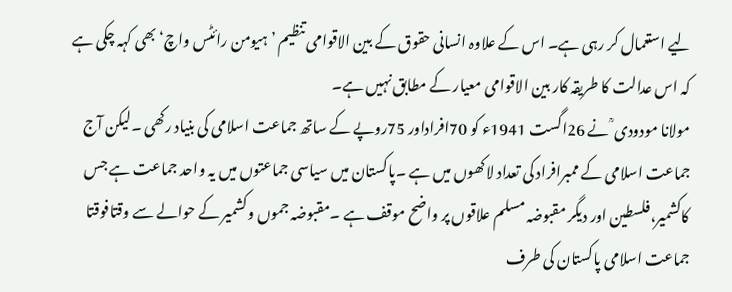لیے استعمال کر رہی ہے۔ اس کے علاوہ انسانی حقوق کے بین الاقوامی تنظیم ’ہیومن رائٹس واچ‘ بھی کہہ چکی ہے کہ اس عدالت کا طریقہ کار بین الاقوامی معیار کے مطابق نہیں ہے۔
مولانا مودودی ؒ نے 26اگست 1941ء کو 70افراداور 75روپے کے ساتھ جماعت اسلامی کی بنیاد رکھی ۔لیکن آج جماعت اسلامی کے ممبرافراد کی تعداد لاکھوں میں ہے ۔پاکستان میں سیاسی جماعتوں میں یہ واحد جماعت ہے جس کاکشمیر،فلسطین اور دیگر مقبوضہ مسلم علاقوں پر واضح موقف ہے ۔مقبوضہ جموں وکشمیر کے حوالے سے وقتافوقتا جماعت اسلامی پاکستان کی طرف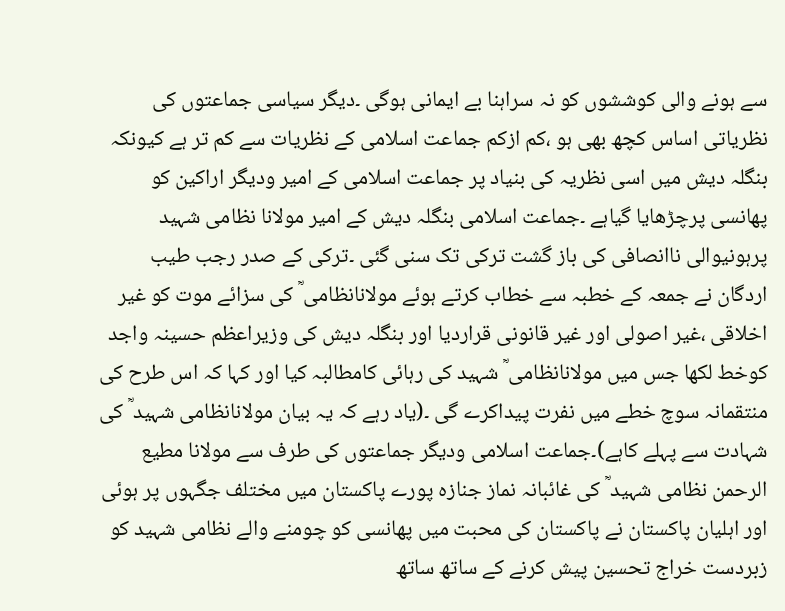سے ہونے والی کوششوں کو نہ سراہنا بے ایمانی ہوگی ۔دیگر سیاسی جماعتوں کی نظریاتی اساس کچھ بھی ہو ،کم ازکم جماعت اسلامی کے نظریات سے کم تر ہے کیونکہ بنگلہ دیش میں اسی نظریہ کی بنیاد پر جماعت اسلامی کے امیر ودیگر اراکین کو پھانسی پرچڑھایا گیاہے ۔جماعت اسلامی بنگلہ دیش کے امیر مولانا نظامی شہید پرہونیوالی ناانصافی کی باز گشت ترکی تک سنی گئی ۔ترکی کے صدر رجب طیب اردگان نے جمعہ کے خطبہ سے خطاب کرتے ہوئے مولانانظامی ؒ کی سزائے موت کو غیر اخلاقی ،غیر اصولی اور غیر قانونی قراردیا اور بنگلہ دیش کی وزیراعظم حسینہ واجد کوخط لکھا جس میں مولانانظامی ؒ شہید کی رہائی کامطالبہ کیا اور کہا کہ اس طرح کی منتقمانہ سوچ خطے میں نفرت پیداکرے گی ۔(یاد رہے کہ یہ بیان مولانانظامی شہید ؒ کی شہادت سے پہلے کاہے)۔جماعت اسلامی ودیگر جماعتوں کی طرف سے مولانا مطیع الرحمن نظامی شہید ؒ کی غائبانہ نماز جنازہ پورے پاکستان میں مختلف جگہوں پر ہوئی اور اہلیان پاکستان نے پاکستان کی محبت میں پھانسی کو چومنے والے نظامی شہید کو زبردست خراج تحسین پیش کرنے کے ساتھ ساتھ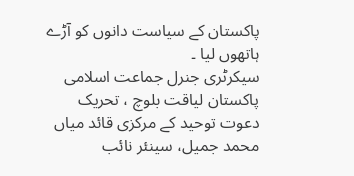پاکستان کے سیاست دانوں کو آڑے ہاتھوں لیا ۔
سیکرٹری جنرل جماعت اسلامی پاکستان لیاقت بلوچ ، تحریک دعوت توحید کے مرکزی قائد میاں محمد جمیل، سینئر نائب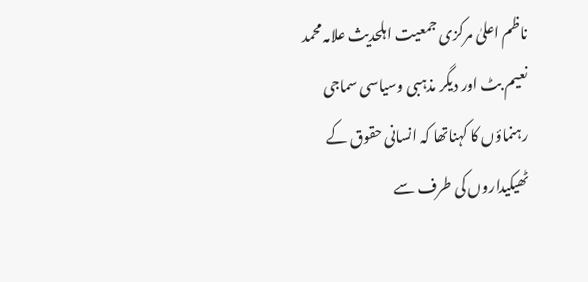ناظم اعلیٰ مرکزی جمعیت اہلحدیث علامہ محمد نعیم بٹ اور دیگر مذہبی وسیاسی سماجی رہنماؤں کا کہناتھا کہ انسانی حقوق کے ٹھیکیداروں کی طرف سے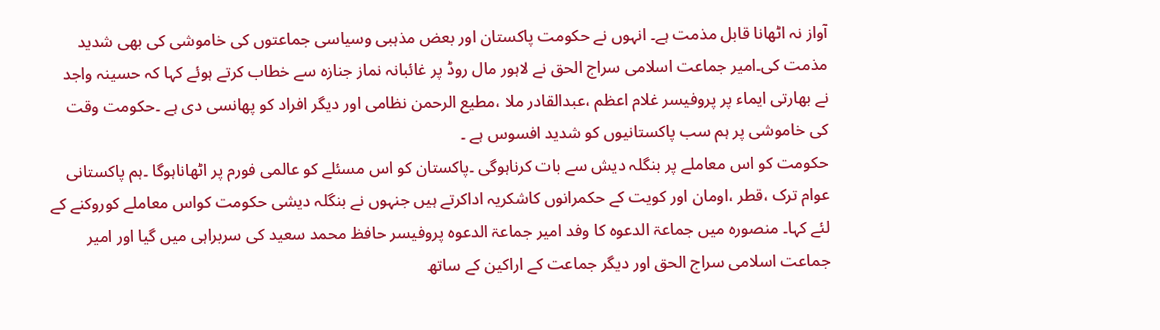آواز نہ اٹھانا قابل مذمت ہے۔ انہوں نے حکومت پاکستان اور بعض مذہبی وسیاسی جماعتوں کی خاموشی کی بھی شدید مذمت کی۔امیر جماعت اسلامی سراج الحق نے لاہور مال روڈ پر غائبانہ نماز جنازہ سے خطاب کرتے ہوئے کہا کہ حسینہ واجد نے بھارتی ایماء پر پروفیسر غلام اعظم ،عبدالقادر ملا ،مطیع الرحمن نظامی اور دیگر افراد کو پھانسی دی ہے ۔حکومت وقت کی خاموشی پر ہم سب پاکستانیوں کو شدید افسوس ہے ۔
حکومت کو اس معاملے پر بنگلہ دیش سے بات کرناہوگی ۔پاکستان کو اس مسئلے کو عالمی فورم پر اٹھاناہوگا ۔ہم پاکستانی عوام ترک ،قطر ،اومان اور کویت کے حکمرانوں کاشکریہ اداکرتے ہیں جنہوں نے بنگلہ دیشی حکومت کواس معاملے کوروکنے کے لئے کہا۔ منصورہ میں جماعۃ الدعوہ کا وفد امیر جماعۃ الدعوہ پروفیسر حافظ محمد سعید کی سربراہی میں گیا اور امیر جماعت اسلامی سراج الحق اور دیگر جماعت کے اراکین کے ساتھ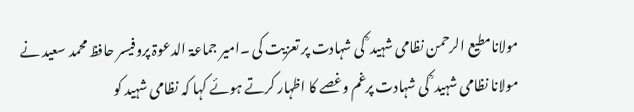مولانامطیع الرحمن نظامی شہید ؒ کی شہادت پر تعزیت کی ۔امیر جماعۃ الدعوۃ پروفیسر حافظ محمد سعید نے مولانا نظامی شہید ؒ کی شہادت پرغم وغصے کا اظہار کرتے ہوئے کہا کہ نظامی شہید کو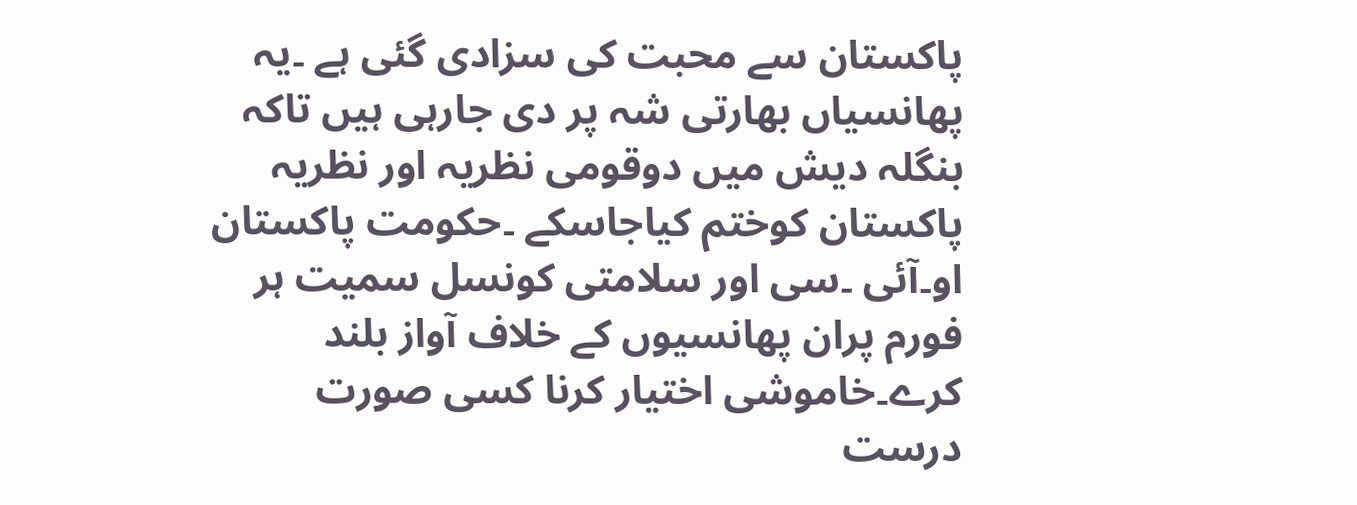پاکستان سے محبت کی سزادی گئی ہے ۔یہ پھانسیاں بھارتی شہ پر دی جارہی ہیں تاکہ بنگلہ دیش میں دوقومی نظریہ اور نظریہ پاکستان کوختم کیاجاسکے ۔حکومت پاکستان او۔آئی ۔سی اور سلامتی کونسل سمیت ہر فورم پران پھانسیوں کے خلاف آواز بلند کرے۔خاموشی اختیار کرنا کسی صورت درست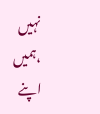نہیں ،ہمیں اپنے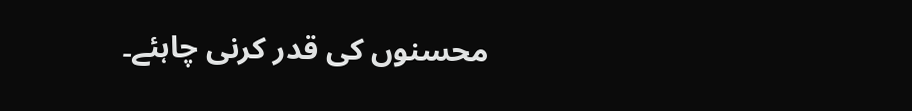محسنوں کی قدر کرنی چاہئے۔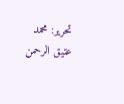تحریر: محمد عتیق الرحمن